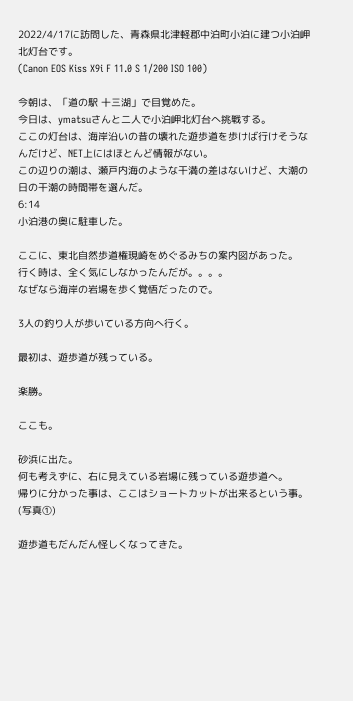2022/4/17に訪問した、青森県北津軽郡中泊町小泊に建つ小泊岬北灯台です。
(Canon EOS Kiss X9i F 11.0 S 1/200 ISO 100)

今朝は、「道の駅 十三湖」で目覚めた。
今日は、ymatsuさんと二人で小泊岬北灯台へ挑戦する。
ここの灯台は、海岸沿いの昔の壊れた遊歩道を歩けば行けそうなんだけど、NET上にはほとんど情報がない。
この辺りの潮は、瀬戸内海のような干満の差はないけど、大潮の日の干潮の時間帯を選んだ。
6:14
小泊港の奥に駐車した。

ここに、東北自然歩道権現崎をめぐるみちの案内図があった。
行く時は、全く気にしなかったんだが。。。。
なぜなら海岸の岩場を歩く覚悟だったので。

3人の釣り人が歩いている方向へ行く。

最初は、遊歩道が残っている。

楽勝。

ここも。

砂浜に出た。
何も考えずに、右に見えている岩場に残っている遊歩道へ。
帰りに分かった事は、ここはショートカットが出来るという事。
(写真①)

遊歩道もだんだん怪しくなってきた。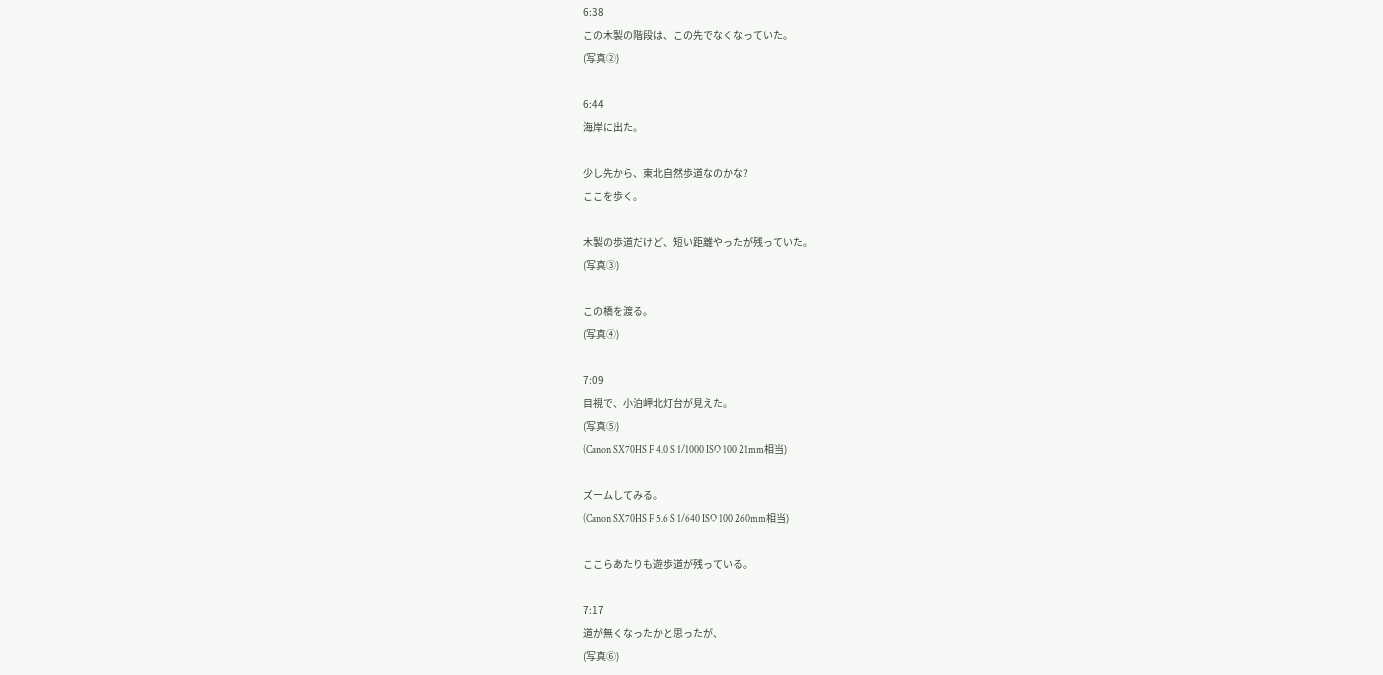6:38
この木製の階段は、この先でなくなっていた。
(写真②)

6:44
海岸に出た。

少し先から、東北自然歩道なのかな?
ここを歩く。

木製の歩道だけど、短い距離やったが残っていた。
(写真③)

この橋を渡る。
(写真④)

7:09
目視で、小泊岬北灯台が見えた。
(写真⑤)
(Canon SX70HS F 4.0 S 1/1000 ISO 100 21mm相当)

ズームしてみる。
(Canon SX70HS F 5.6 S 1/640 ISO 100 260mm相当)

ここらあたりも遊歩道が残っている。

7:17
道が無くなったかと思ったが、
(写真⑥)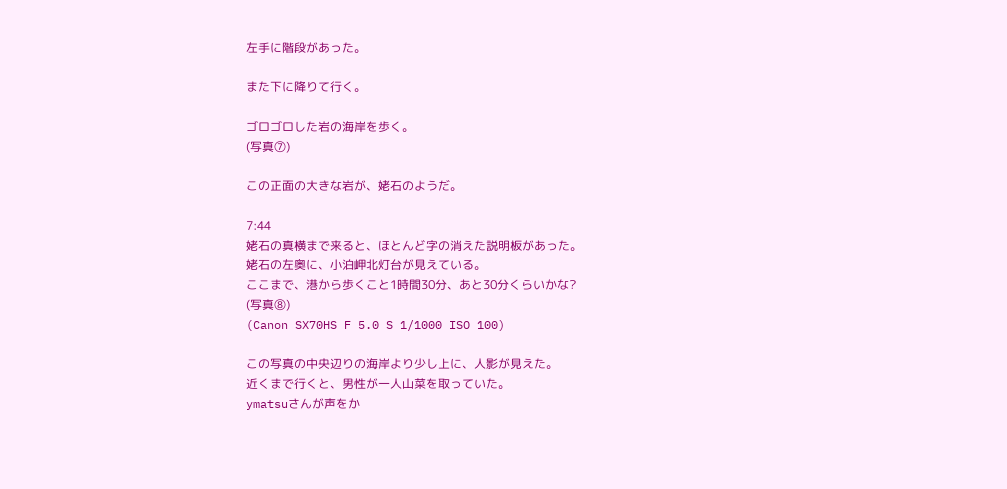左手に階段があった。

また下に降りて行く。

ゴロゴロした岩の海岸を歩く。
(写真⑦)

この正面の大きな岩が、姥石のようだ。

7:44
姥石の真横まで来ると、ほとんど字の消えた説明板があった。
姥石の左奥に、小泊岬北灯台が見えている。
ここまで、港から歩くこと1時間30分、あと30分くらいかな?
(写真⑧)
(Canon SX70HS F 5.0 S 1/1000 ISO 100)

この写真の中央辺りの海岸より少し上に、人影が見えた。
近くまで行くと、男性が一人山菜を取っていた。
ymatsuさんが声をか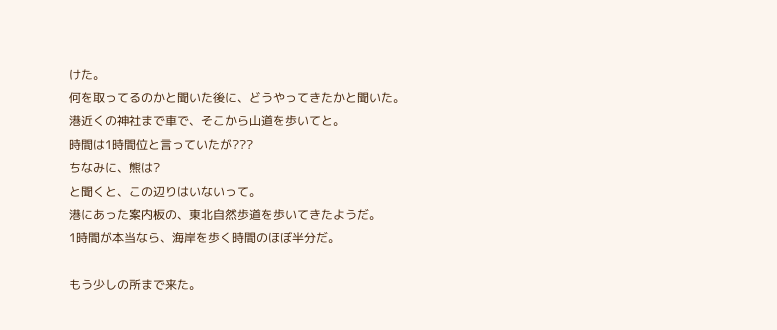けた。
何を取ってるのかと聞いた後に、どうやってきたかと聞いた。
港近くの神社まで車で、そこから山道を歩いてと。
時間は1時間位と言っていたが???
ちなみに、熊は?
と聞くと、この辺りはいないって。
港にあった案内板の、東北自然歩道を歩いてきたようだ。
1時間が本当なら、海岸を歩く時間のほぼ半分だ。

もう少しの所まで来た。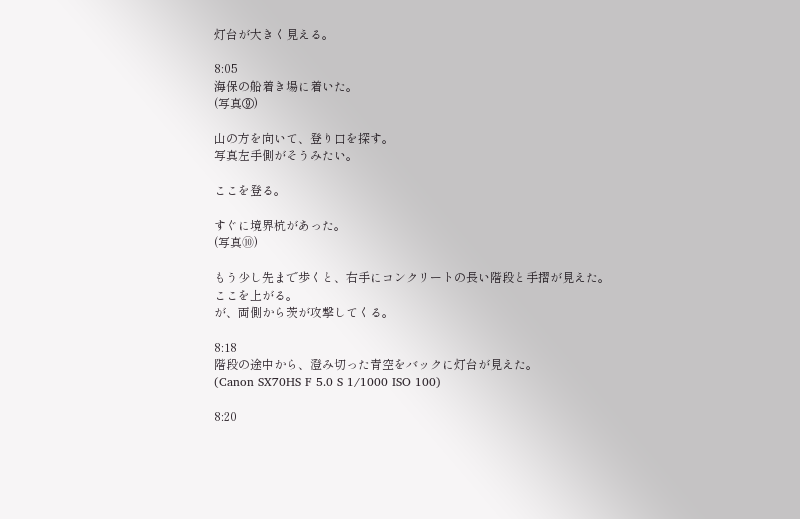灯台が大きく見える。

8:05
海保の船着き場に着いた。
(写真⑨)

山の方を向いて、登り口を探す。
写真左手側がそうみたい。

ここを登る。

すぐに境界杭があった。
(写真⑩)

もう少し先まで歩くと、右手にコンクリートの長い階段と手摺が見えた。
ここを上がる。
が、両側から茨が攻撃してくる。

8:18
階段の途中から、澄み切った青空をバックに灯台が見えた。
(Canon SX70HS F 5.0 S 1/1000 ISO 100)

8:20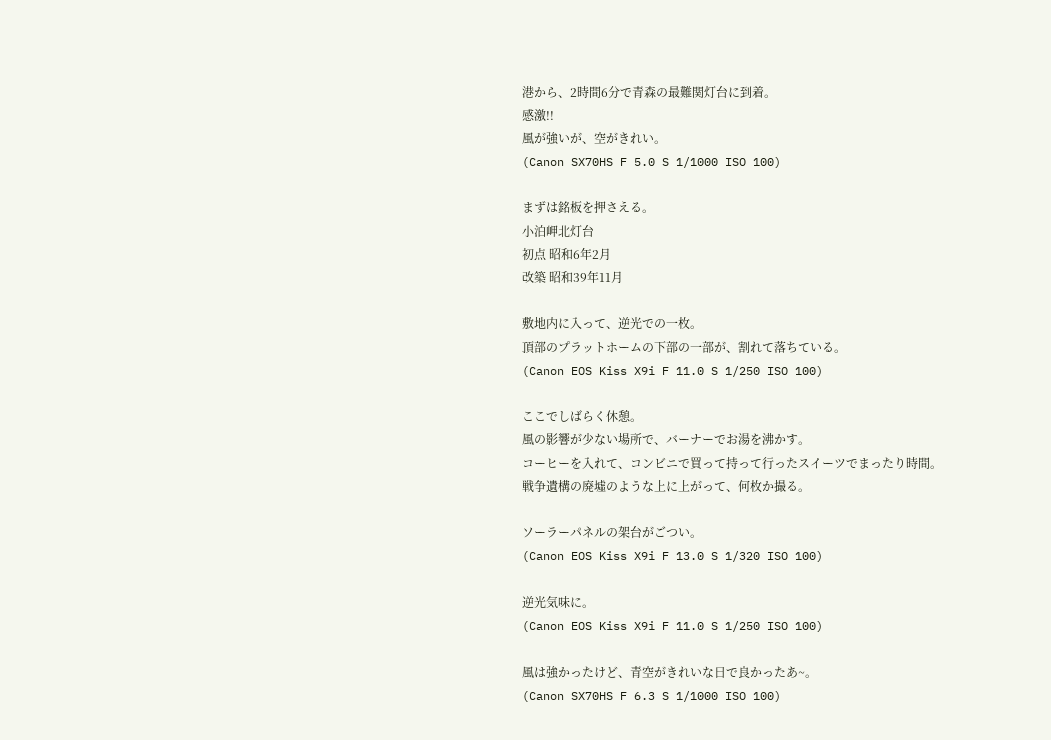港から、2時間6分で青森の最難関灯台に到着。
感激!!
風が強いが、空がきれい。
(Canon SX70HS F 5.0 S 1/1000 ISO 100)

まずは銘板を押さえる。
小泊岬北灯台
初点 昭和6年2月
改築 昭和39年11月

敷地内に入って、逆光での一枚。
頂部のプラットホームの下部の一部が、割れて落ちている。
(Canon EOS Kiss X9i F 11.0 S 1/250 ISO 100)

ここでしばらく休憩。
風の影響が少ない場所で、バーナーでお湯を沸かす。
コーヒーを入れて、コンビニで買って持って行ったスイーツでまったり時間。
戦争遺構の廃墟のような上に上がって、何枚か撮る。

ソーラーパネルの架台がごつい。
(Canon EOS Kiss X9i F 13.0 S 1/320 ISO 100)

逆光気味に。
(Canon EOS Kiss X9i F 11.0 S 1/250 ISO 100)

風は強かったけど、青空がきれいな日で良かったあ~。
(Canon SX70HS F 6.3 S 1/1000 ISO 100)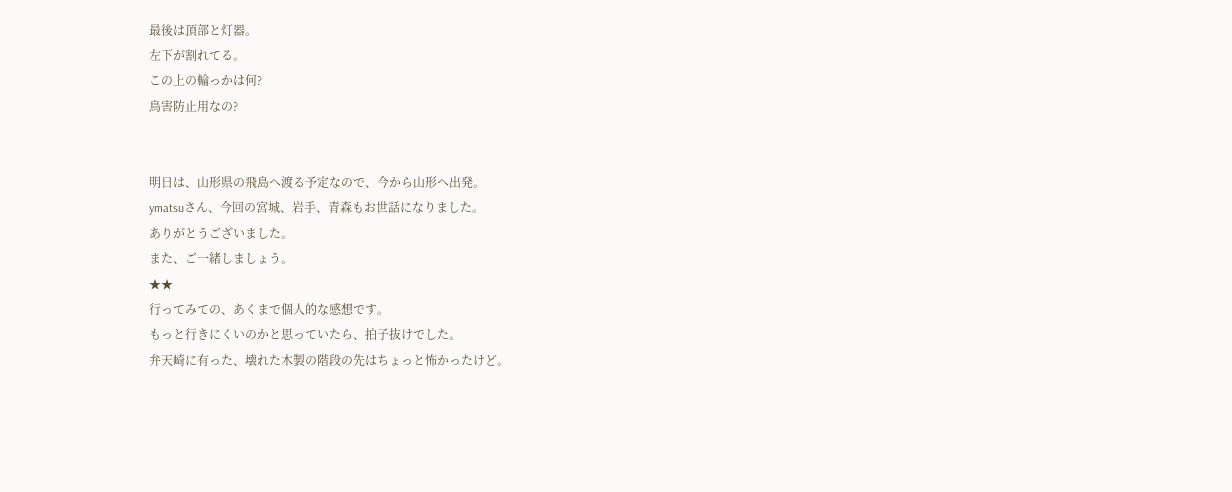最後は頂部と灯器。
左下が割れてる。
この上の輪っかは何?
鳥害防止用なの?


明日は、山形県の飛島へ渡る予定なので、今から山形へ出発。
ymatsuさん、今回の宮城、岩手、青森もお世話になりました。
ありがとうございました。
また、ご一緒しましょう。
★★
行ってみての、あくまで個人的な感想です。
もっと行きにくいのかと思っていたら、拍子抜けでした。
弁天崎に有った、壊れた木製の階段の先はちょっと怖かったけど。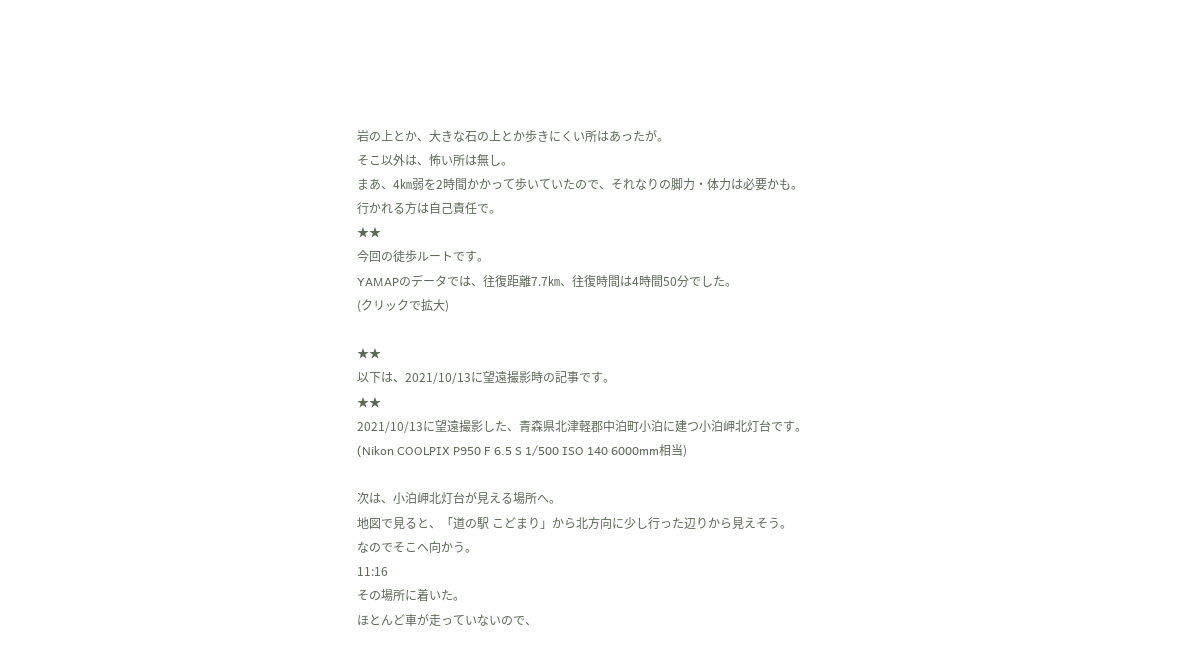岩の上とか、大きな石の上とか歩きにくい所はあったが。
そこ以外は、怖い所は無し。
まあ、4㎞弱を2時間かかって歩いていたので、それなりの脚力・体力は必要かも。
行かれる方は自己責任で。
★★
今回の徒歩ルートです。
YAMAPのデータでは、往復距離7.7㎞、往復時間は4時間50分でした。
(クリックで拡大)

★★
以下は、2021/10/13に望遠撮影時の記事です。
★★
2021/10/13に望遠撮影した、青森県北津軽郡中泊町小泊に建つ小泊岬北灯台です。
(Nikon COOLPIX P950 F 6.5 S 1/500 ISO 140 6000mm相当)

次は、小泊岬北灯台が見える場所へ。
地図で見ると、「道の駅 こどまり」から北方向に少し行った辺りから見えそう。
なのでそこへ向かう。
11:16
その場所に着いた。
ほとんど車が走っていないので、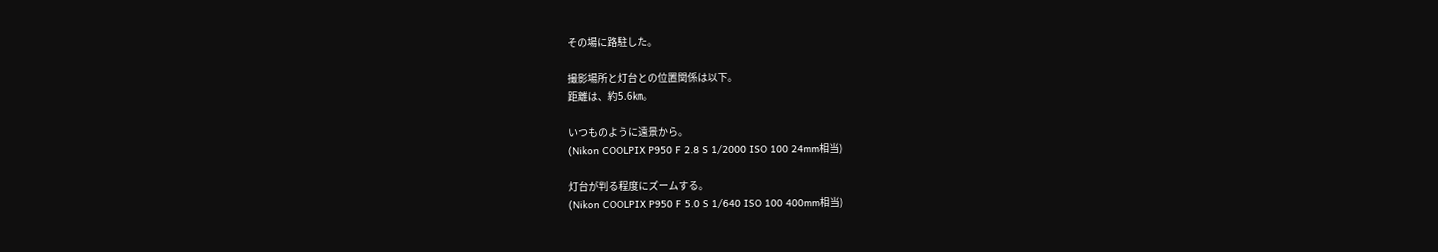その場に路駐した。

撮影場所と灯台との位置関係は以下。
距離は、約5.6㎞。

いつものように遠景から。
(Nikon COOLPIX P950 F 2.8 S 1/2000 ISO 100 24mm相当)

灯台が判る程度にズームする。
(Nikon COOLPIX P950 F 5.0 S 1/640 ISO 100 400mm相当)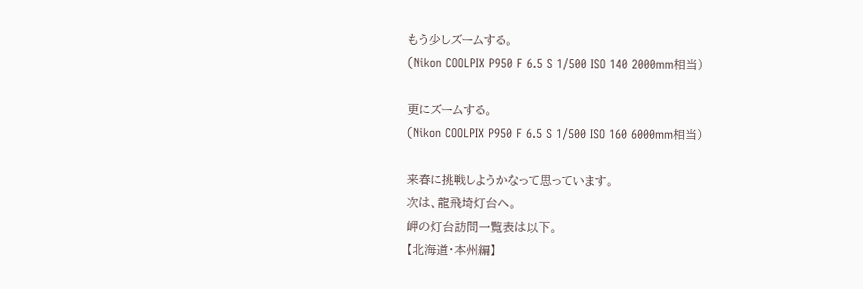もう少しズームする。
(Nikon COOLPIX P950 F 6.5 S 1/500 ISO 140 2000mm相当)

更にズームする。
(Nikon COOLPIX P950 F 6.5 S 1/500 ISO 160 6000mm相当)

来春に挑戦しようかなって思っています。
次は、龍飛埼灯台へ。
岬の灯台訪問一覧表は以下。
【北海道・本州編】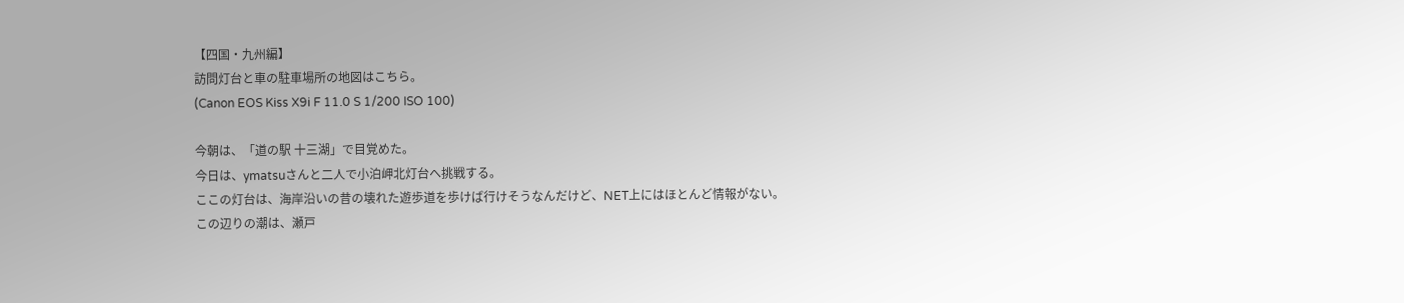【四国・九州編】
訪問灯台と車の駐車場所の地図はこちら。
(Canon EOS Kiss X9i F 11.0 S 1/200 ISO 100)

今朝は、「道の駅 十三湖」で目覚めた。
今日は、ymatsuさんと二人で小泊岬北灯台へ挑戦する。
ここの灯台は、海岸沿いの昔の壊れた遊歩道を歩けば行けそうなんだけど、NET上にはほとんど情報がない。
この辺りの潮は、瀬戸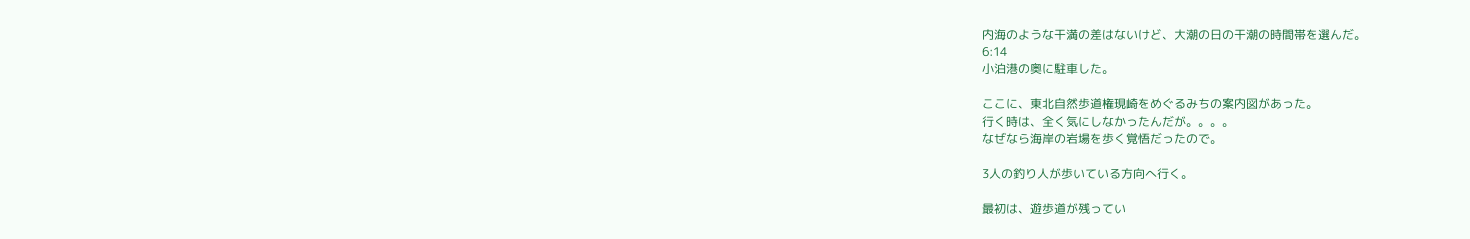内海のような干満の差はないけど、大潮の日の干潮の時間帯を選んだ。
6:14
小泊港の奥に駐車した。

ここに、東北自然歩道権現崎をめぐるみちの案内図があった。
行く時は、全く気にしなかったんだが。。。。
なぜなら海岸の岩場を歩く覚悟だったので。

3人の釣り人が歩いている方向へ行く。

最初は、遊歩道が残ってい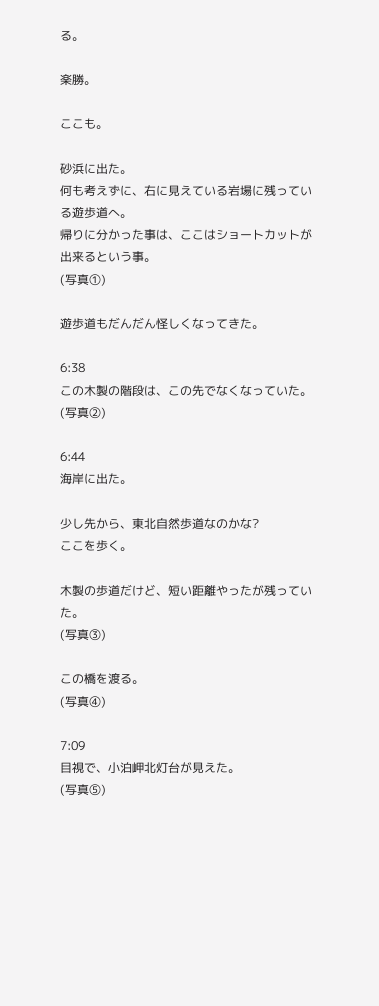る。

楽勝。

ここも。

砂浜に出た。
何も考えずに、右に見えている岩場に残っている遊歩道へ。
帰りに分かった事は、ここはショートカットが出来るという事。
(写真①)

遊歩道もだんだん怪しくなってきた。

6:38
この木製の階段は、この先でなくなっていた。
(写真②)

6:44
海岸に出た。

少し先から、東北自然歩道なのかな?
ここを歩く。

木製の歩道だけど、短い距離やったが残っていた。
(写真③)

この橋を渡る。
(写真④)

7:09
目視で、小泊岬北灯台が見えた。
(写真⑤)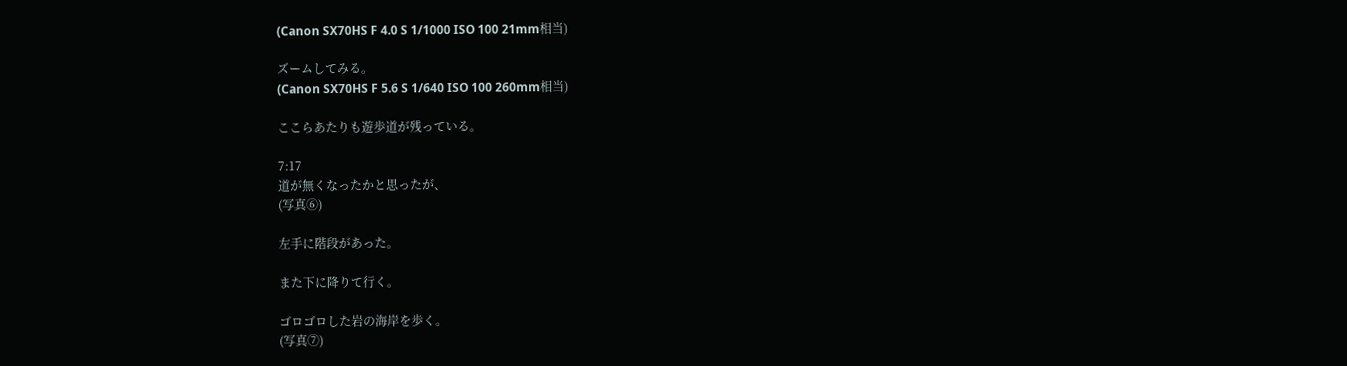(Canon SX70HS F 4.0 S 1/1000 ISO 100 21mm相当)

ズームしてみる。
(Canon SX70HS F 5.6 S 1/640 ISO 100 260mm相当)

ここらあたりも遊歩道が残っている。

7:17
道が無くなったかと思ったが、
(写真⑥)

左手に階段があった。

また下に降りて行く。

ゴロゴロした岩の海岸を歩く。
(写真⑦)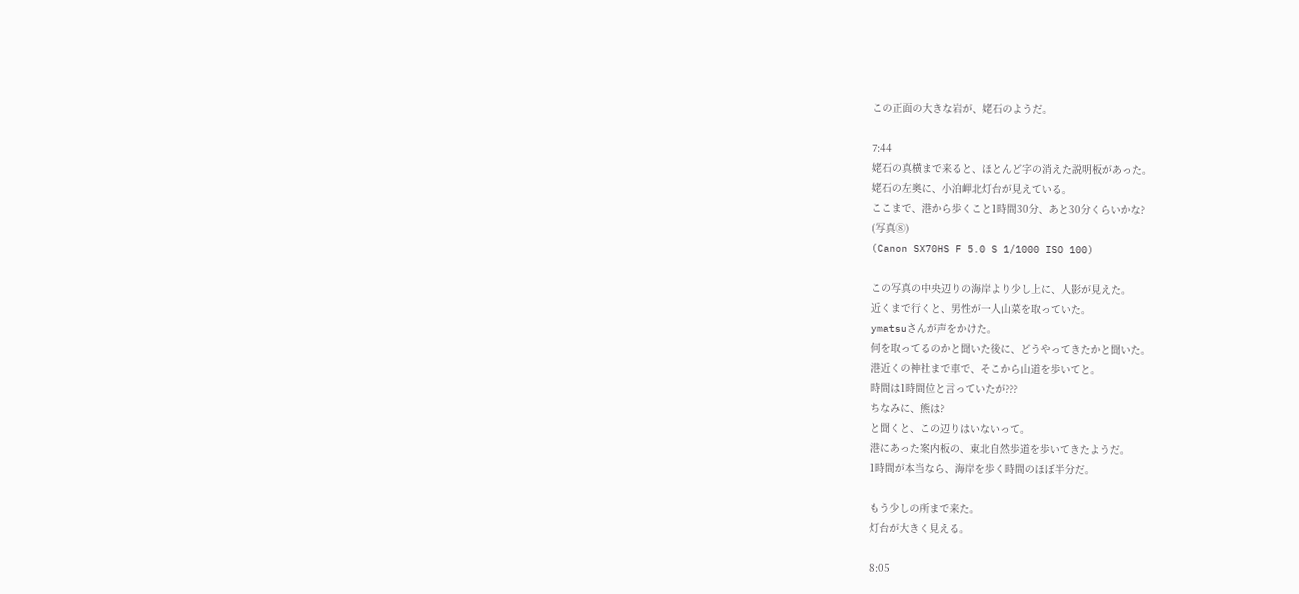この正面の大きな岩が、姥石のようだ。

7:44
姥石の真横まで来ると、ほとんど字の消えた説明板があった。
姥石の左奥に、小泊岬北灯台が見えている。
ここまで、港から歩くこと1時間30分、あと30分くらいかな?
(写真⑧)
(Canon SX70HS F 5.0 S 1/1000 ISO 100)

この写真の中央辺りの海岸より少し上に、人影が見えた。
近くまで行くと、男性が一人山菜を取っていた。
ymatsuさんが声をかけた。
何を取ってるのかと聞いた後に、どうやってきたかと聞いた。
港近くの神社まで車で、そこから山道を歩いてと。
時間は1時間位と言っていたが???
ちなみに、熊は?
と聞くと、この辺りはいないって。
港にあった案内板の、東北自然歩道を歩いてきたようだ。
1時間が本当なら、海岸を歩く時間のほぼ半分だ。

もう少しの所まで来た。
灯台が大きく見える。

8:05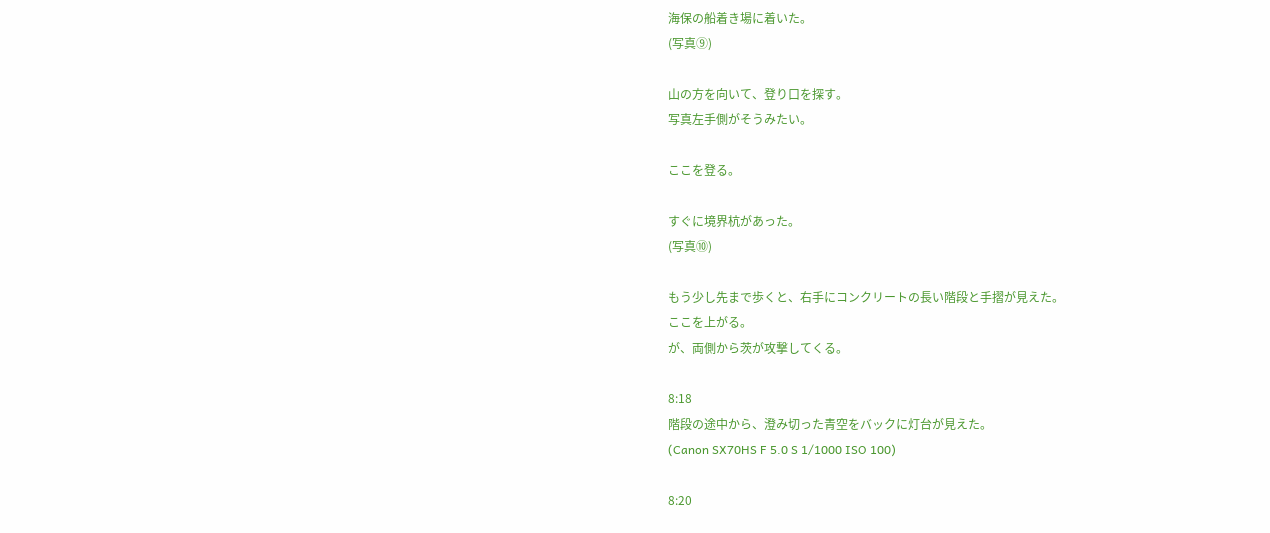海保の船着き場に着いた。
(写真⑨)

山の方を向いて、登り口を探す。
写真左手側がそうみたい。

ここを登る。

すぐに境界杭があった。
(写真⑩)

もう少し先まで歩くと、右手にコンクリートの長い階段と手摺が見えた。
ここを上がる。
が、両側から茨が攻撃してくる。

8:18
階段の途中から、澄み切った青空をバックに灯台が見えた。
(Canon SX70HS F 5.0 S 1/1000 ISO 100)

8:20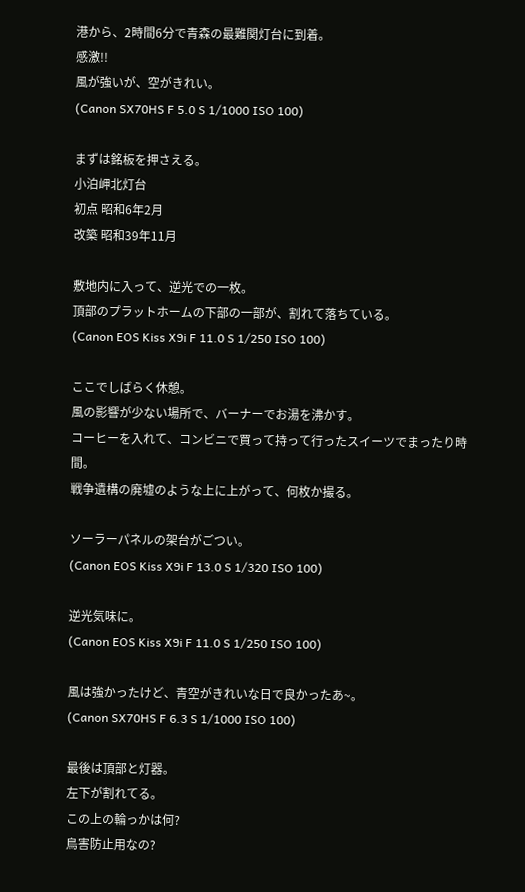港から、2時間6分で青森の最難関灯台に到着。
感激!!
風が強いが、空がきれい。
(Canon SX70HS F 5.0 S 1/1000 ISO 100)

まずは銘板を押さえる。
小泊岬北灯台
初点 昭和6年2月
改築 昭和39年11月

敷地内に入って、逆光での一枚。
頂部のプラットホームの下部の一部が、割れて落ちている。
(Canon EOS Kiss X9i F 11.0 S 1/250 ISO 100)

ここでしばらく休憩。
風の影響が少ない場所で、バーナーでお湯を沸かす。
コーヒーを入れて、コンビニで買って持って行ったスイーツでまったり時間。
戦争遺構の廃墟のような上に上がって、何枚か撮る。

ソーラーパネルの架台がごつい。
(Canon EOS Kiss X9i F 13.0 S 1/320 ISO 100)

逆光気味に。
(Canon EOS Kiss X9i F 11.0 S 1/250 ISO 100)

風は強かったけど、青空がきれいな日で良かったあ~。
(Canon SX70HS F 6.3 S 1/1000 ISO 100)

最後は頂部と灯器。
左下が割れてる。
この上の輪っかは何?
鳥害防止用なの?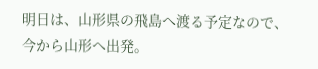明日は、山形県の飛島へ渡る予定なので、今から山形へ出発。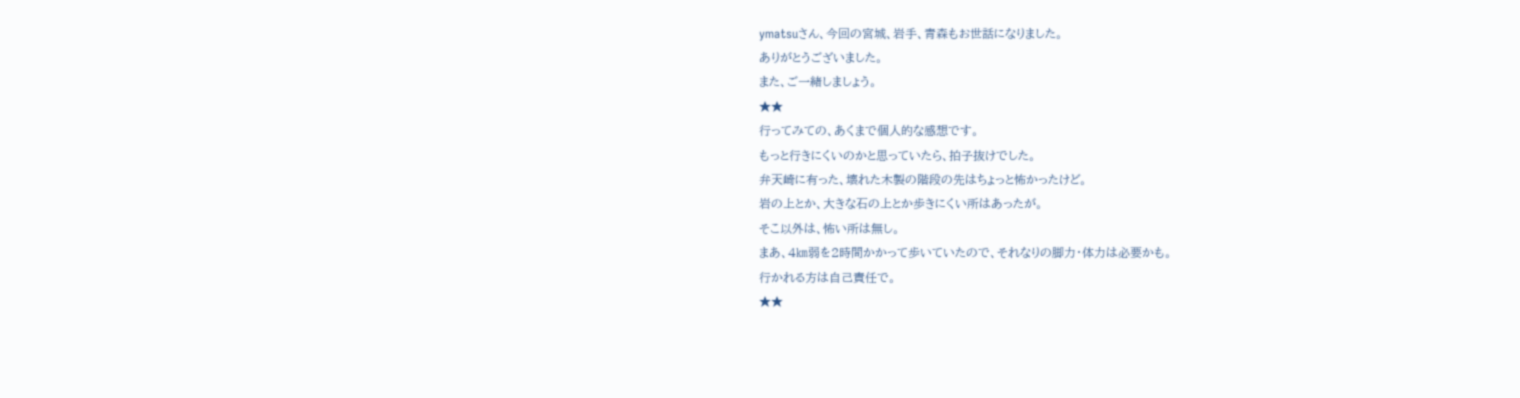ymatsuさん、今回の宮城、岩手、青森もお世話になりました。
ありがとうございました。
また、ご一緒しましょう。
★★
行ってみての、あくまで個人的な感想です。
もっと行きにくいのかと思っていたら、拍子抜けでした。
弁天崎に有った、壊れた木製の階段の先はちょっと怖かったけど。
岩の上とか、大きな石の上とか歩きにくい所はあったが。
そこ以外は、怖い所は無し。
まあ、4㎞弱を2時間かかって歩いていたので、それなりの脚力・体力は必要かも。
行かれる方は自己責任で。
★★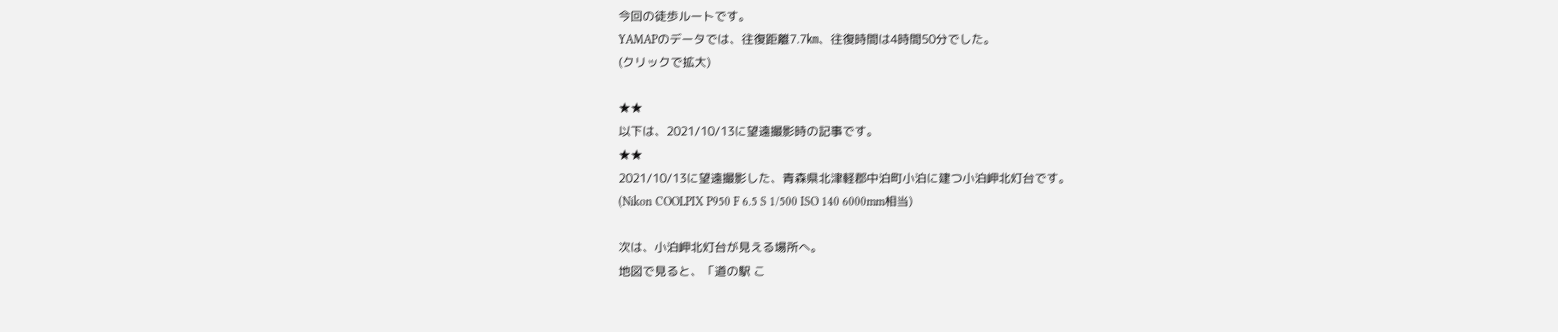今回の徒歩ルートです。
YAMAPのデータでは、往復距離7.7㎞、往復時間は4時間50分でした。
(クリックで拡大)

★★
以下は、2021/10/13に望遠撮影時の記事です。
★★
2021/10/13に望遠撮影した、青森県北津軽郡中泊町小泊に建つ小泊岬北灯台です。
(Nikon COOLPIX P950 F 6.5 S 1/500 ISO 140 6000mm相当)

次は、小泊岬北灯台が見える場所へ。
地図で見ると、「道の駅 こ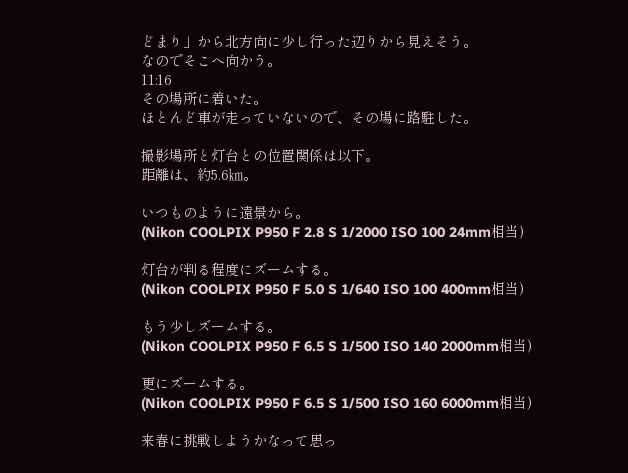どまり」から北方向に少し行った辺りから見えそう。
なのでそこへ向かう。
11:16
その場所に着いた。
ほとんど車が走っていないので、その場に路駐した。

撮影場所と灯台との位置関係は以下。
距離は、約5.6㎞。

いつものように遠景から。
(Nikon COOLPIX P950 F 2.8 S 1/2000 ISO 100 24mm相当)

灯台が判る程度にズームする。
(Nikon COOLPIX P950 F 5.0 S 1/640 ISO 100 400mm相当)

もう少しズームする。
(Nikon COOLPIX P950 F 6.5 S 1/500 ISO 140 2000mm相当)

更にズームする。
(Nikon COOLPIX P950 F 6.5 S 1/500 ISO 160 6000mm相当)

来春に挑戦しようかなって思っ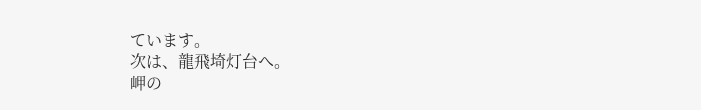ています。
次は、龍飛埼灯台へ。
岬の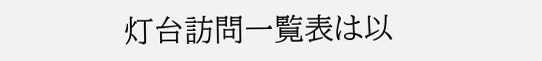灯台訪問一覧表は以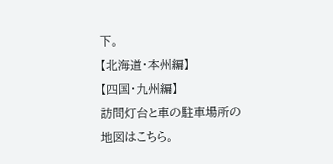下。
【北海道・本州編】
【四国・九州編】
訪問灯台と車の駐車場所の地図はこちら。